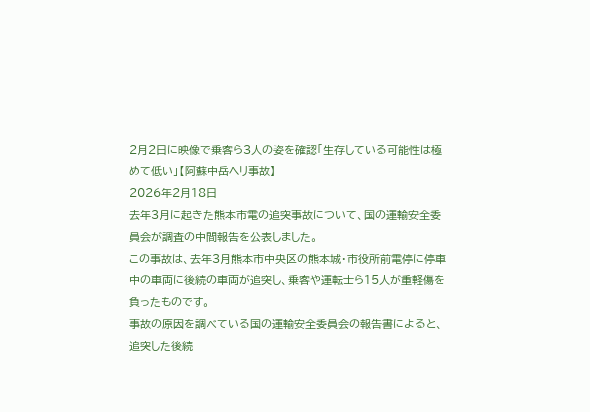2月2日に映像で乗客ら3人の姿を確認「生存している可能性は極めて低い」【阿蘇中岳ヘリ事故】
2026年2月18日
去年3月に起きた熊本市電の追突事故について、国の運輸安全委員会が調査の中間報告を公表しました。
この事故は、去年3月熊本市中央区の熊本城・市役所前電停に停車中の車両に後続の車両が追突し、乗客や運転士ら15人が重軽傷を負ったものです。
事故の原因を調べている国の運輸安全委員会の報告書によると、追突した後続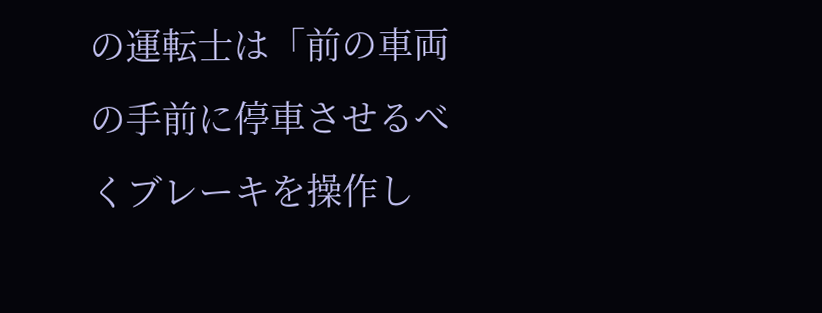の運転士は「前の車両の手前に停車させるべくブレーキを操作し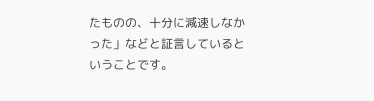たものの、十分に減速しなかった」などと証言しているということです。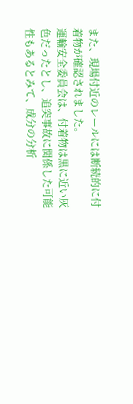また、現場付近のレールには断続的に付着物が確認されました。
運輸安全委員会は、付着物は黒に近い灰色だったとし、追突事故に関係した可能性もあるとみて、成分の分析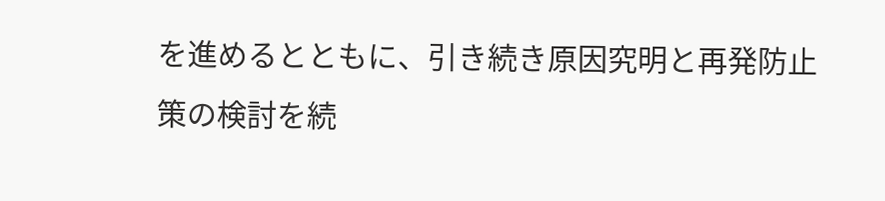を進めるとともに、引き続き原因究明と再発防止策の検討を続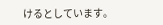けるとしています。